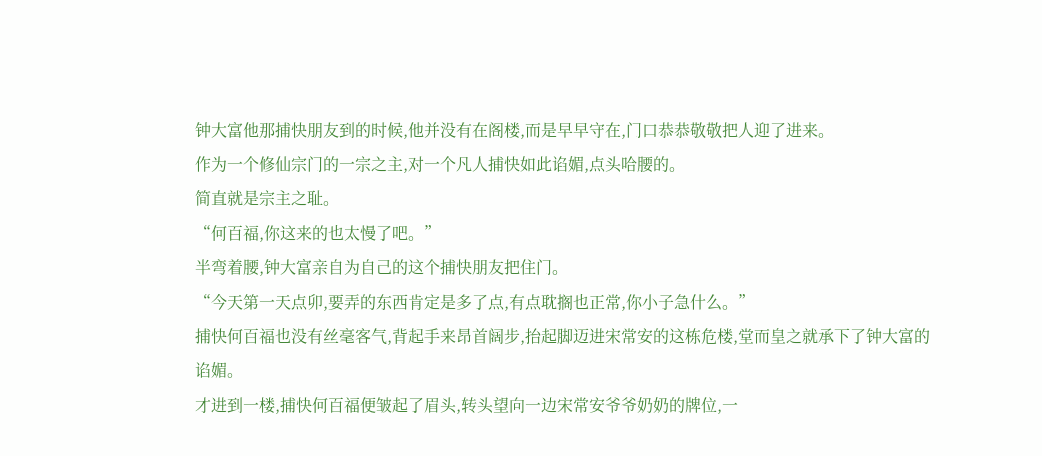钟大富他那捕快朋友到的时候,他并没有在阁楼,而是早早守在,门口恭恭敬敬把人迎了进来。
作为一个修仙宗门的一宗之主,对一个凡人捕快如此谄媚,点头哈腰的。
简直就是宗主之耻。
“何百福,你这来的也太慢了吧。”
半弯着腰,钟大富亲自为自己的这个捕快朋友把住门。
“今天第一天点卯,要弄的东西肯定是多了点,有点耽搁也正常,你小子急什么。”
捕快何百福也没有丝毫客气,背起手来昂首阔步,抬起脚迈进宋常安的这栋危楼,堂而皇之就承下了钟大富的谄媚。
才进到一楼,捕快何百福便皱起了眉头,转头望向一边宋常安爷爷奶奶的牌位,一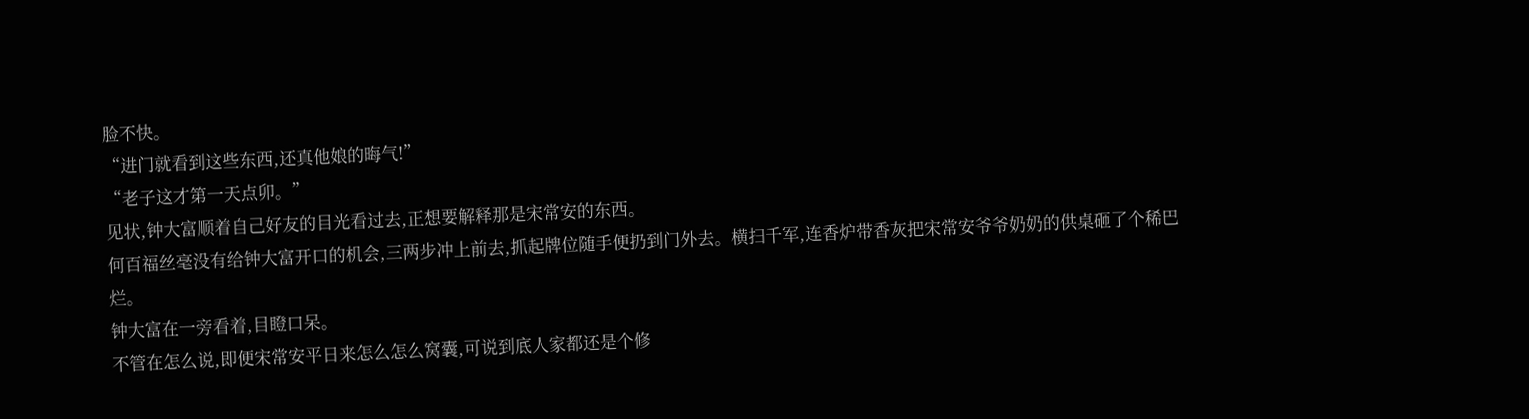脸不快。
“进门就看到这些东西,还真他娘的晦气!”
“老子这才第一天点卯。”
见状,钟大富顺着自己好友的目光看过去,正想要解释那是宋常安的东西。
何百福丝毫没有给钟大富开口的机会,三两步冲上前去,抓起牌位随手便扔到门外去。横扫千军,连香炉带香灰把宋常安爷爷奶奶的供桌砸了个稀巴烂。
钟大富在一旁看着,目瞪口呆。
不管在怎么说,即便宋常安平日来怎么怎么窝囊,可说到底人家都还是个修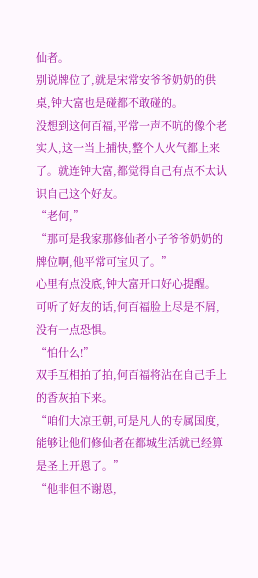仙者。
别说牌位了,就是宋常安爷爷奶奶的供桌,钟大富也是碰都不敢碰的。
没想到这何百福,平常一声不吭的像个老实人,这一当上捕快,整个人火气都上来了。就连钟大富,都觉得自己有点不太认识自己这个好友。
“老何,”
“那可是我家那修仙者小子爷爷奶奶的牌位啊,他平常可宝贝了。”
心里有点没底,钟大富开口好心提醒。
可听了好友的话,何百福脸上尽是不屑,没有一点恐惧。
“怕什么!”
双手互相拍了拍,何百福将沾在自己手上的香灰拍下来。
“咱们大凉王朝,可是凡人的专属国度,能够让他们修仙者在都城生活就已经算是圣上开恩了。”
“他非但不谢恩,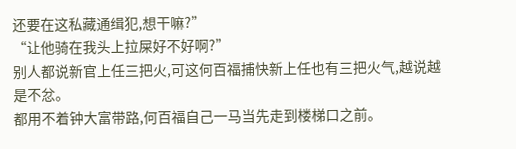还要在这私藏通缉犯,想干嘛?”
“让他骑在我头上拉屎好不好啊?”
别人都说新官上任三把火,可这何百福捕快新上任也有三把火气,越说越是不忿。
都用不着钟大富带路,何百福自己一马当先走到楼梯口之前。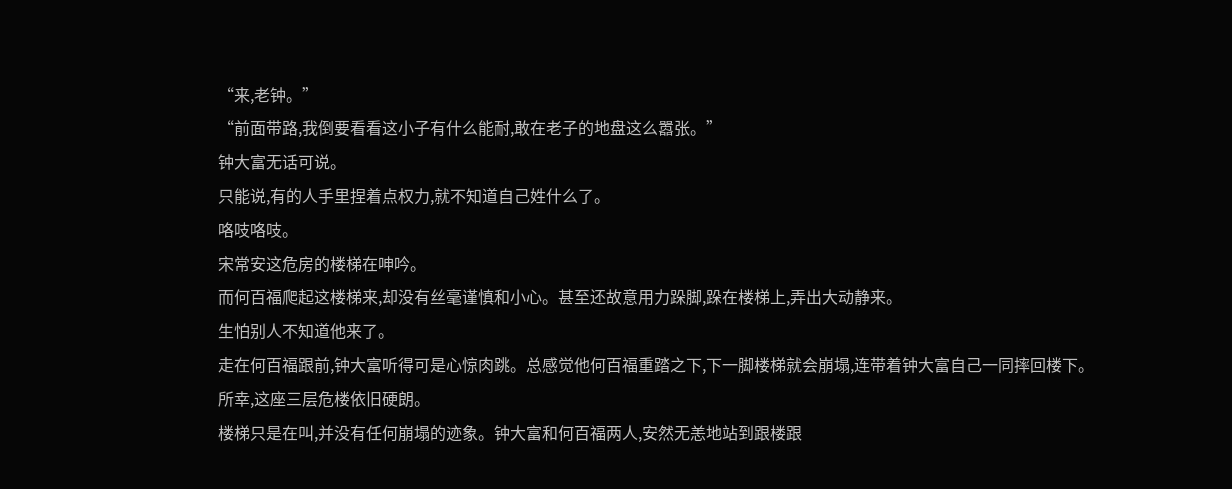“来,老钟。”
“前面带路,我倒要看看这小子有什么能耐,敢在老子的地盘这么嚣张。”
钟大富无话可说。
只能说,有的人手里捏着点权力,就不知道自己姓什么了。
咯吱咯吱。
宋常安这危房的楼梯在呻吟。
而何百福爬起这楼梯来,却没有丝毫谨慎和小心。甚至还故意用力跺脚,跺在楼梯上,弄出大动静来。
生怕别人不知道他来了。
走在何百福跟前,钟大富听得可是心惊肉跳。总感觉他何百福重踏之下,下一脚楼梯就会崩塌,连带着钟大富自己一同摔回楼下。
所幸,这座三层危楼依旧硬朗。
楼梯只是在叫,并没有任何崩塌的迹象。钟大富和何百福两人,安然无恙地站到跟楼跟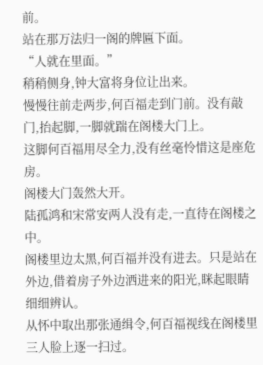前。
站在那万法归一阁的牌匾下面。
“人就在里面。”
稍稍侧身,钟大富将身位让出来。
慢慢往前走两步,何百福走到门前。没有敲门,抬起脚,一脚就踹在阁楼大门上。
这脚何百福用尽全力,没有丝毫怜惜这是座危房。
阁楼大门轰然大开。
陆孤鸿和宋常安两人没有走,一直待在阁楼之中。
阁楼里边太黑,何百福并没有进去。只是站在外边,借着房子外边洒进来的阳光,眯起眼睛细细辨认。
从怀中取出那张通缉令,何百福视线在阁楼里三人脸上逐一扫过。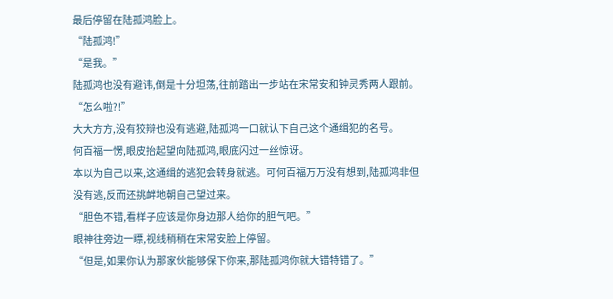最后停留在陆孤鸿脸上。
“陆孤鸿!”
“是我。”
陆孤鸿也没有避讳,倒是十分坦荡,往前踏出一步站在宋常安和钟灵秀两人跟前。
“怎么啦?!”
大大方方,没有狡辩也没有逃避,陆孤鸿一口就认下自己这个通缉犯的名号。
何百福一愣,眼皮抬起望向陆孤鸿,眼底闪过一丝惊讶。
本以为自己以来,这通缉的逃犯会转身就逃。可何百福万万没有想到,陆孤鸿非但没有逃,反而还挑衅地朝自己望过来。
“胆色不错,看样子应该是你身边那人给你的胆气吧。”
眼神往旁边一瞟,视线稍稍在宋常安脸上停留。
“但是,如果你认为那家伙能够保下你来,那陆孤鸿你就大错特错了。”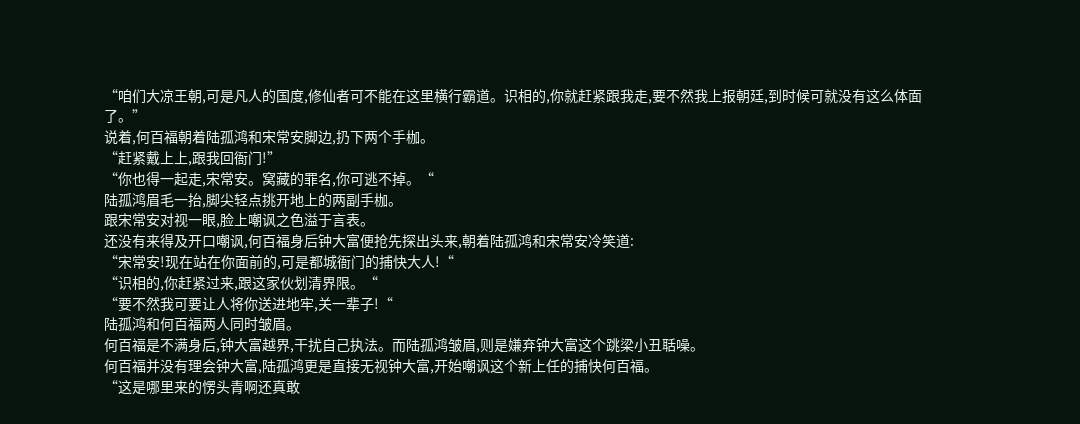“咱们大凉王朝,可是凡人的国度,修仙者可不能在这里横行霸道。识相的,你就赶紧跟我走,要不然我上报朝廷,到时候可就没有这么体面了。”
说着,何百福朝着陆孤鸿和宋常安脚边,扔下两个手枷。
“赶紧戴上上,跟我回衙门!”
“你也得一起走,宋常安。窝藏的罪名,你可逃不掉。“
陆孤鸿眉毛一抬,脚尖轻点挑开地上的两副手枷。
跟宋常安对视一眼,脸上嘲讽之色溢于言表。
还没有来得及开口嘲讽,何百福身后钟大富便抢先探出头来,朝着陆孤鸿和宋常安冷笑道:
“宋常安!现在站在你面前的,可是都城衙门的捕快大人!“
“识相的,你赶紧过来,跟这家伙划清界限。“
“要不然我可要让人将你送进地牢,关一辈子!“
陆孤鸿和何百福两人同时皱眉。
何百福是不满身后,钟大富越界,干扰自己执法。而陆孤鸿皱眉,则是嫌弃钟大富这个跳梁小丑聒噪。
何百福并没有理会钟大富,陆孤鸿更是直接无视钟大富,开始嘲讽这个新上任的捕快何百福。
“这是哪里来的愣头青啊还真敢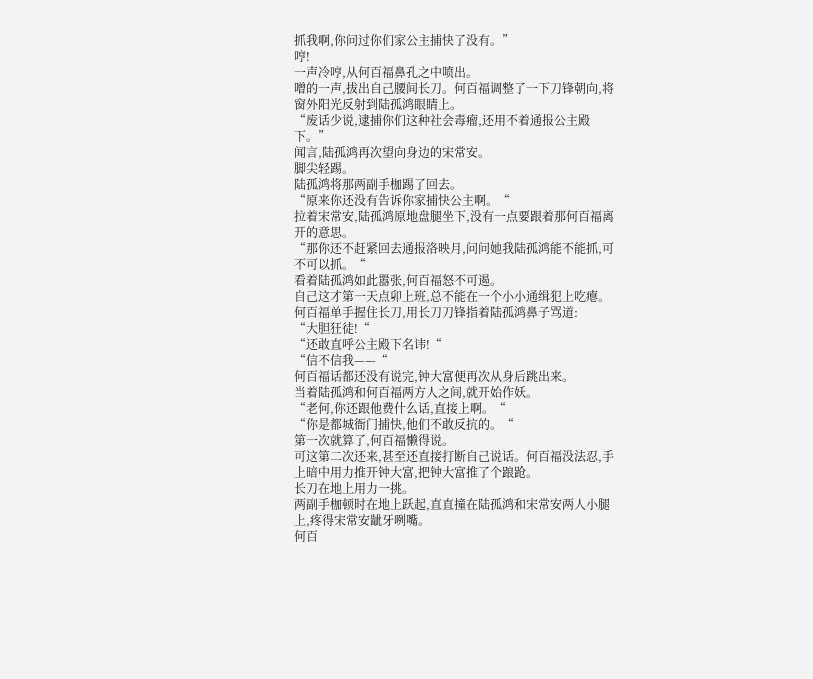抓我啊,你问过你们家公主捕快了没有。”
哼!
一声冷哼,从何百福鼻孔之中喷出。
噌的一声,拔出自己腰间长刀。何百福调整了一下刀锋朝向,将窗外阳光反射到陆孤鸿眼睛上。
“废话少说,逮捕你们这种社会毒瘤,还用不着通报公主殿下。”
闻言,陆孤鸿再次望向身边的宋常安。
脚尖轻踢。
陆孤鸿将那两副手枷踢了回去。
“原来你还没有告诉你家捕快公主啊。“
拉着宋常安,陆孤鸿原地盘腿坐下,没有一点要跟着那何百福离开的意思。
“那你还不赶紧回去通报洛映月,问问她我陆孤鸿能不能抓,可不可以抓。“
看着陆孤鸿如此嚣张,何百福怒不可遏。
自己这才第一天点卯上班,总不能在一个小小通缉犯上吃瘪。何百福单手握住长刀,用长刀刀锋指着陆孤鸿鼻子骂道:
“大胆狂徒!“
“还敢直呼公主殿下名讳!“
“信不信我——“
何百福话都还没有说完,钟大富便再次从身后跳出来。
当着陆孤鸿和何百福两方人之间,就开始作妖。
“老何,你还跟他费什么话,直接上啊。“
“你是都城衙门捕快,他们不敢反抗的。“
第一次就算了,何百福懒得说。
可这第二次还来,甚至还直接打断自己说话。何百福没法忍,手上暗中用力推开钟大富,把钟大富推了个踉跄。
长刀在地上用力一挑。
两副手枷顿时在地上跃起,直直撞在陆孤鸿和宋常安两人小腿上,疼得宋常安龇牙咧嘴。
何百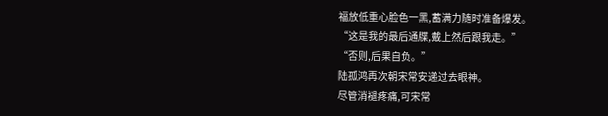福放低重心脸色一黑,蓄满力随时准备爆发。
“这是我的最后通牒,戴上然后跟我走。”
“否则,后果自负。”
陆孤鸿再次朝宋常安递过去眼神。
尽管消褪疼痛,可宋常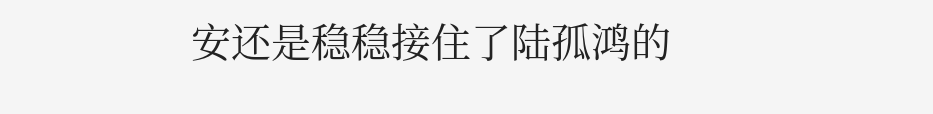安还是稳稳接住了陆孤鸿的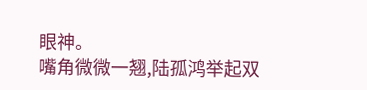眼神。
嘴角微微一翘,陆孤鸿举起双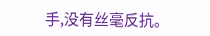手,没有丝毫反抗。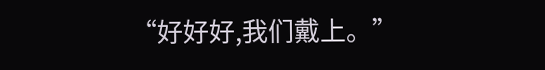“好好好,我们戴上。”